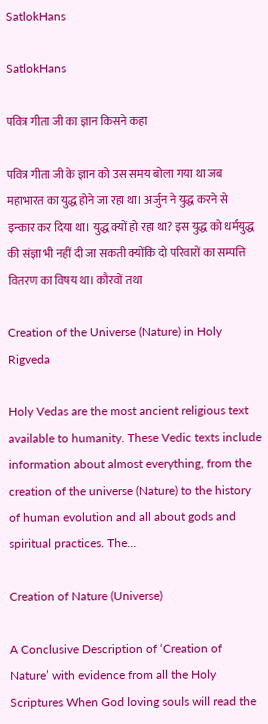SatlokHans

SatlokHans

पवित्र गीता जी का ज्ञान किसने कहा

पवित्र गीता जी के ज्ञान को उस समय बोला गया था जब महाभारत का युद्ध होने जा रहा था। अर्जुन ने युद्ध करने से इन्कार कर दिया था। युद्ध क्यों हो रहा था? इस युद्ध को धर्मयुद्ध की संज्ञा भी नहीं दी जा सकती क्योंकि दो परिवारों का सम्पत्ति वितरण का विषय था। कौरवों तथा

Creation of the Universe (Nature) in Holy Rigveda

Holy Vedas are the most ancient religious text available to humanity. These Vedic texts include information about almost everything, from the creation of the universe (Nature) to the history of human evolution and all about gods and spiritual practices. The…

Creation of Nature (Universe)

A Conclusive Description of ‘Creation of Nature’ with evidence from all the Holy Scriptures When God loving souls will read the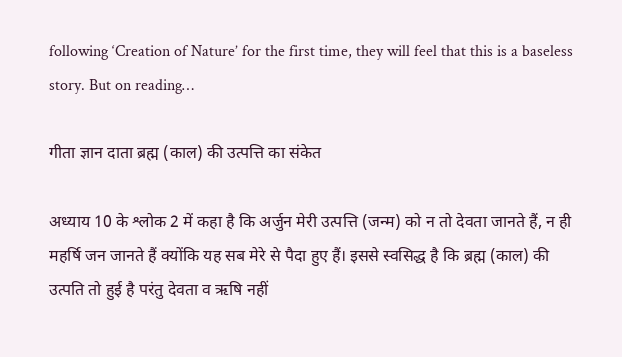following ‘Creation of Nature’ for the first time, they will feel that this is a baseless story. But on reading…

गीता ज्ञान दाता ब्रह्म (काल) की उत्पत्ति का संकेत

अध्याय 10 के श्लोक 2 में कहा है कि अर्जुन मेरी उत्पत्ति (जन्म) को न तो देवता जानते हैं, न ही महर्षि जन जानते हैं क्योंकि यह सब मेरे से पैदा हुए हैं। इससे स्वसिद्ध है कि ब्रह्म (काल) की उत्पति तो हुई है परंतु देवता व ऋषि नहीं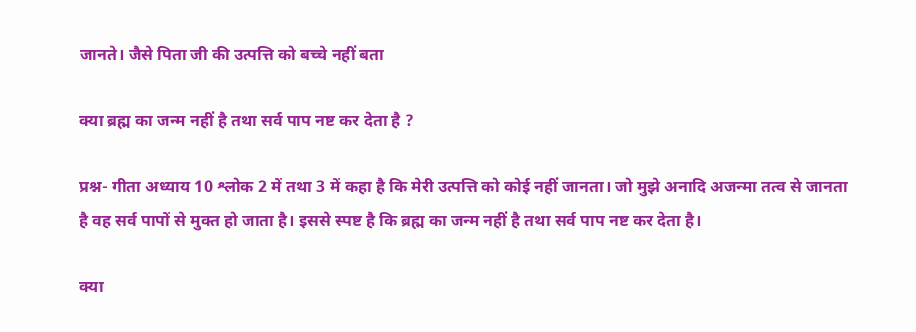जानते। जैसे पिता जी की उत्पत्ति को बच्चे नहीं बता

क्या ब्रह्म का जन्म नहीं है तथा सर्व पाप नष्ट कर देता है ?

प्रश्न- गीता अध्याय 10 श्लोक 2 में तथा 3 में कहा है कि मेरी उत्पत्ति को कोई नहीं जानता। जो मुझे अनादि अजन्मा तत्व से जानता है वह सर्व पापों से मुक्त हो जाता है। इससे स्पष्ट है कि ब्रह्म का जन्म नहीं है तथा सर्व पाप नष्ट कर देता है।

क्या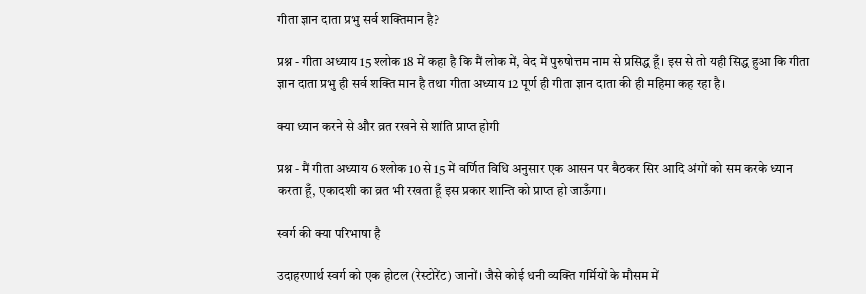गीता ज्ञान दाता प्रभु सर्व शक्तिमान है?

प्रश्न - गीता अध्याय 15 श्लोक 18 में कहा है कि मैं लोक में, वेद में पुरुषोत्तम नाम से प्रसिद्ध हूँ। इस से तो यही सिद्ध हुआ कि गीता ज्ञान दाता प्रभु ही सर्व शक्ति मान है तथा गीता अध्याय 12 पूर्ण ही गीता ज्ञान दाता की ही महिमा कह रहा है।

क्या ध्यान करने से और व्रत रखने से शांति प्राप्त होगी

प्रश्न - मैं गीता अध्याय 6 श्लोक 10 से 15 में वर्णित विधि अनुसार एक आसन पर बैठकर सिर आदि अंगों को सम करके ध्यान करता हूँ, एकादशी का व्रत भी रखता हूँ इस प्रकार शान्ति को प्राप्त हो जाऊँगा।

स्वर्ग की क्या परिभाषा है

उदाहरणार्थ स्वर्ग को एक होटल (रेस्टोरेंट) जानों। जैसे कोई धनी व्यक्ति गर्मियों के मौसम में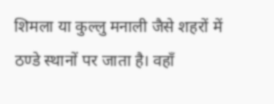शिमला या कुल्लु मनाली जैसे शहरों में ठण्डे स्थानों पर जाता है। वहाँ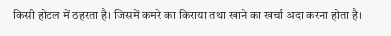किसी होटल में ठहरता है। जिसमें कमरे का किराया तथा खाने का खर्चा अदा करना होता है।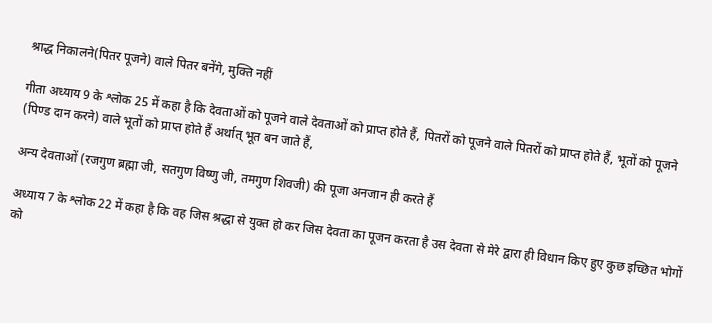श्राद्ध निकालने(पितर पूजने) वाले पितर बनेंगे, मुक्ति नहीं

गीता अध्याय 9 के श्लोक 25 में कहा है कि देवताओं को पूजने वाले देवताओं को प्राप्त होते हैं, पितरों को पूजने वाले पितरों को प्राप्त होते हैं, भूतों को पूजने (पिण्ड दान करने) वाले भूतों को प्राप्त होते हैं अर्थात् भूत बन जाते हैं,

अन्य देवताओं (रजगुण ब्रह्मा जी, सतगुण विष्णु जी, तमगुण शिवजी) की पूजा अनजान ही करते हैं

अध्याय 7 के श्लोक 22 में कहा है कि वह जिस श्रद्धा से युक्त हो कर जिस देवता का पूजन करता है उस देवता से मेरे द्वारा ही विधान किए हुए कुछ इच्छित भोगों को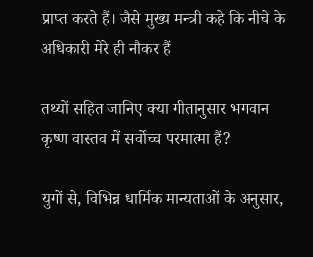प्राप्त करते हैं। जैसे मुख्य मन्त्री कहे कि नीचे के अधिकारी मेरे ही नौकर हैं

तथ्यों सहित जानिए क्या गीतानुसार भगवान कृष्ण वास्तव में सर्वोच्च परमात्मा हैं?

युगों से, विभिन्न धार्मिक मान्यताओं के अनुसार,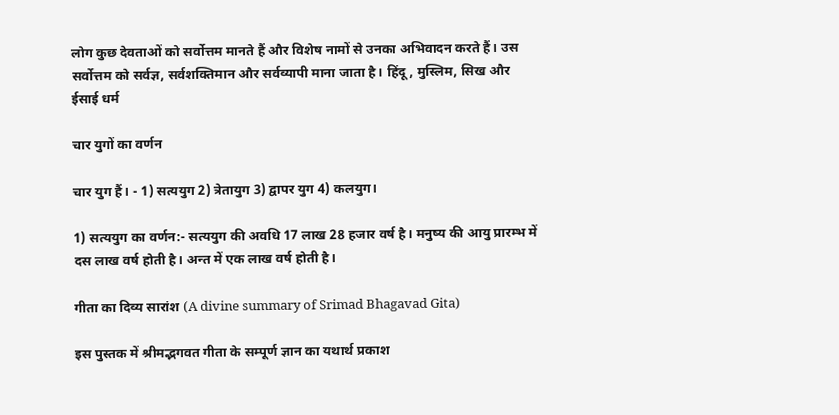लोग कुछ देवताओं को सर्वोत्तम मानते हैं और विशेष नामों से उनका अभिवादन करते हैं। उस सर्वोत्तम को सर्वज्ञ, सर्वशक्तिमान और सर्वव्यापी माना जाता है। हिंदू, मुस्लिम, सिख और ईसाई धर्म

चार युगों का वर्णन

चार युग हैं। - 1) सत्ययुग 2) त्रेतायुग 3) द्वापर युग 4) कलयुग।

1) सत्ययुग का वर्णन:- सत्ययुग की अवधि 17 लाख 28 हजार वर्ष है। मनुष्य की आयु प्रारम्भ में दस लाख वर्ष होती है। अन्त में एक लाख वर्ष होती है।

गीता का दिव्य सारांश (A divine summary of Srimad Bhagavad Gita)

इस पुस्तक में श्रीमद्भगवत गीता के सम्पूर्ण ज्ञान का यथार्थ प्रकाश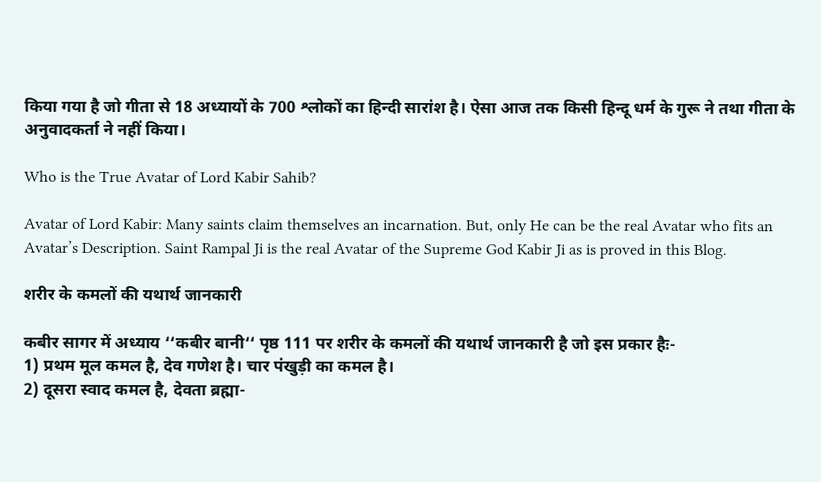किया गया है जो गीता से 18 अध्यायों के 700 श्लोकों का हिन्दी सारांश है। ऐसा आज तक किसी हिन्दू धर्म के गुरू ने तथा गीता के अनुवादकर्ता ने नहीं किया।

Who is the True Avatar of Lord Kabir Sahib?

Avatar of Lord Kabir: Many saints claim themselves an incarnation. But, only He can be the real Avatar who fits an Avatar’s Description. Saint Rampal Ji is the real Avatar of the Supreme God Kabir Ji as is proved in this Blog.

शरीर के कमलों की यथार्थ जानकारी

कबीर सागर में अध्याय ‘‘कबीर बानी‘‘ पृष्ठ 111 पर शरीर के कमलों की यथार्थ जानकारी है जो इस प्रकार हैः-
1) प्रथम मूल कमल है, देव गणेश है। चार पंखुड़ी का कमल है।
2) दूसरा स्वाद कमल है, देवता ब्रह्मा-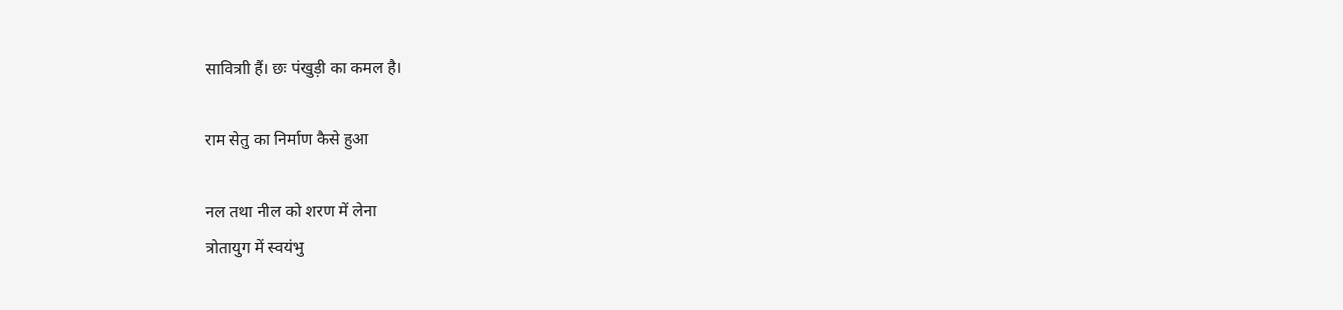सावित्राी हैं। छः पंखुड़ी का कमल है।

राम सेतु का निर्माण कैसे हुआ

नल तथा नील को शरण में लेना
त्रोतायुग में स्वयंभु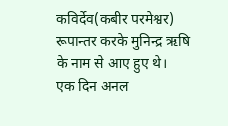कविर्देव(कबीर परमेश्वर) रूपान्तर करके मुनिन्द्र ऋषि के नाम से आए हुए थे।  एक दिन अनल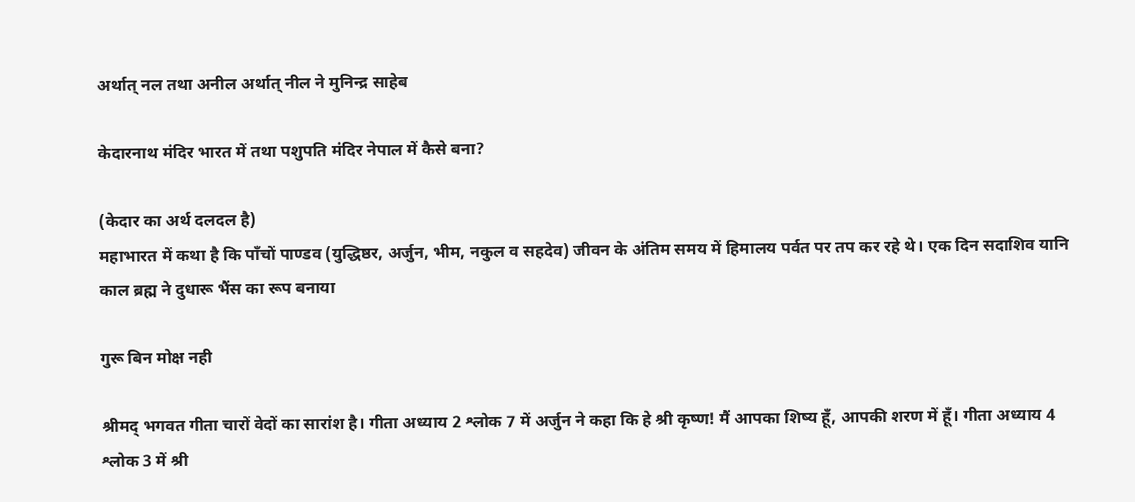अर्थात् नल तथा अनील अर्थात् नील ने मुनिन्द्र साहेब

केदारनाथ मंदिर भारत में तथा पशुपति मंदिर नेपाल में कैसे बना?

(केदार का अर्थ दलदल है)
महाभारत में कथा है कि पाँचों पाण्डव (युद्धिष्ठर, अर्जुन, भीम, नकुल व सहदेव) जीवन के अंतिम समय में हिमालय पर्वत पर तप कर रहे थे। एक दिन सदाशिव यानि काल ब्रह्म ने दुधारू भैंस का रूप बनाया

गुरू बिन मोक्ष नही

श्रीमद् भगवत गीता चारों वेदों का सारांश है। गीता अध्याय 2 श्लोक 7 में अर्जुन ने कहा कि हे श्री कृष्ण! मैं आपका शिष्य हूँ, आपकी शरण में हूँ। गीता अध्याय 4 श्लोक 3 में श्री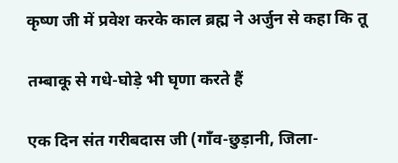कृष्ण जी में प्रवेश करके काल ब्रह्म ने अर्जुन से कहा कि तू

तम्बाकू से गधे-घोड़े भी घृणा करते हैं

एक दिन संत गरीबदास जी (गाँव-छुड़ानी, जिला-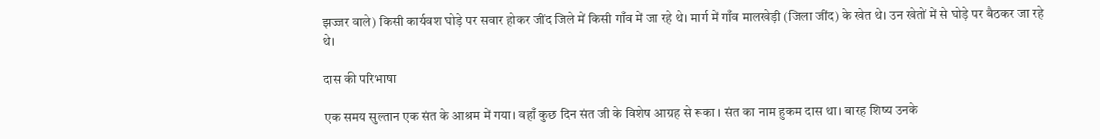झज्जर वाले) किसी कार्यवश घोड़े पर सवार होकर जींद जिले में किसी गाँव में जा रहे थे। मार्ग में गाँव मालखेड़ी (जिला जींद) के खेत थे। उन खेतों में से घोड़े पर बैठकर जा रहे थे।

दास की परिभाषा

एक समय सुल्तान एक संत के आश्रम में गया। वहाँ कुछ दिन संत जी के विशेष आग्रह से रूका । संत का नाम हुकम दास था। बारह शिष्य उनके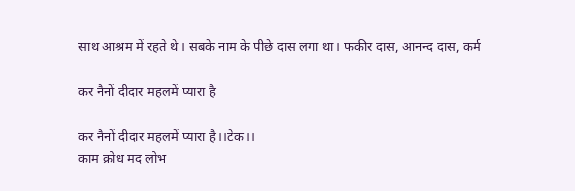साथ आश्रम में रहते थे। सबके नाम के पीछे दास लगा था। फकीर दास, आनन्द दास, कर्म

कर नैनों दीदार महलमें प्यारा है

कर नैनों दीदार महलमें प्यारा है।।टेक।।
काम क्रोध मद लोभ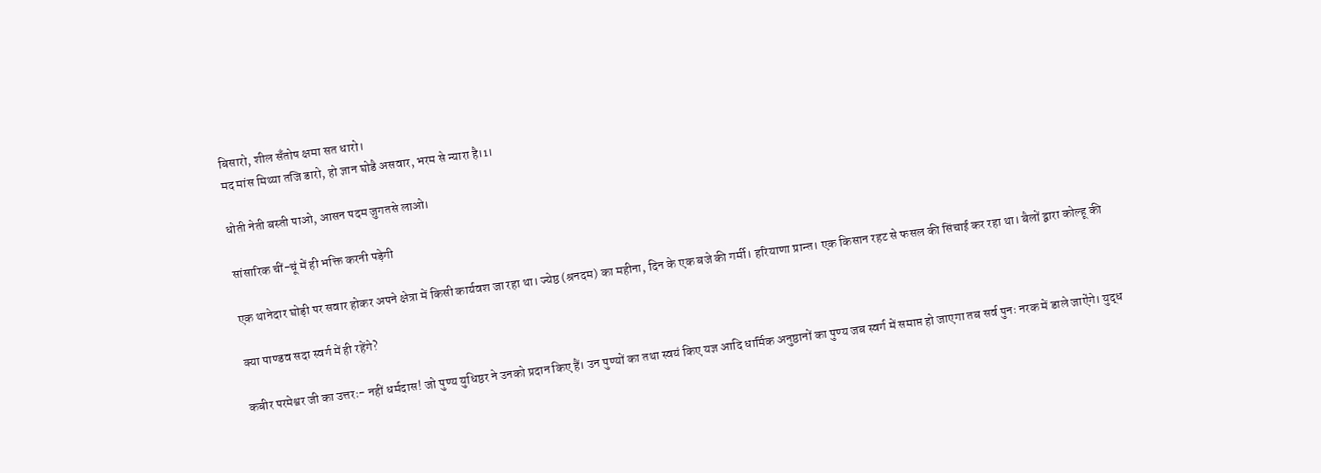बिसारो, शील सँतोष क्षमा सत धारो।
मद मांस मिथ्या तजि डारो, हो ज्ञान घोडै असवार, भरम से न्यारा है।1।

धोती नेती बस्ती पाओ, आसन पदम जुगतसे लाओ।

सांसारिक चीं-चूं में ही भक्ति करनी पड़ेगी

एक थानेदार घोड़ी पर सवार होकर अपने क्षेत्रा में किसी कार्यवश जा रहा था। ज्येष्ठ (श्रनदम) का महीना, दिन के एक बजे की गर्मी। हरियाणा प्रान्त। एक किसान रहट से फसल की सिंचाई कर रहा था। बैलों द्वारा कोल्हू की

क्या पाण्डव सदा स्वर्ग में ही रहेंगे?

कबीर परमेश्वर जी का उत्तरः- नहीं धर्मदास! जो पुण्य युधिष्ठर ने उनको प्रदान किए हैं। उन पुण्यों का तथा स्वयं किए यज्ञ आदि धार्मिक अनुष्ठानों का पुण्य जब स्वर्ग में समाप्त हो जाएगा तब सर्व पुनः नरक में डाले जाऐंगे। युद्ध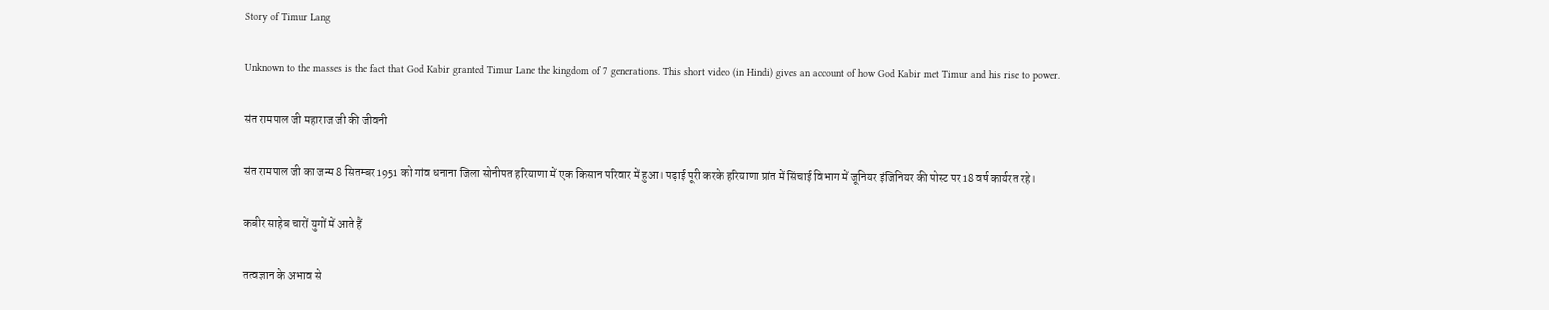Story of Timur Lang

Unknown to the masses is the fact that God Kabir granted Timur Lane the kingdom of 7 generations. This short video (in Hindi) gives an account of how God Kabir met Timur and his rise to power.

संत रामपाल जी महाराज जी की जीवनी

संत रामपाल जी का जन्म 8 सितम्बर 1951 को गांव धनाना जिला सोनीपत हरियाणा में एक किसान परिवार में हुआ। पढ़ाई पूरी करके हरियाणा प्रांत में सिंचाई विभाग में जूनियर इंजिनियर की पोस्ट पर 18 वर्ष कार्यरत रहे।

कबीर साहेब चारों युगों में आते हैं

तत्वज्ञान के अभाव से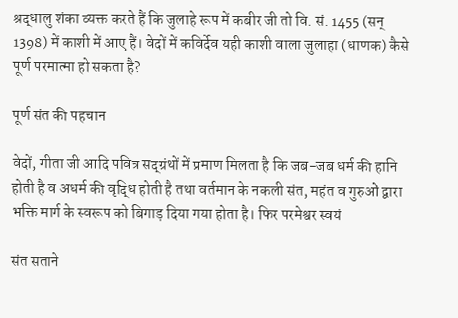श्रद्धालु शंका व्यक्त करते हैं कि जुलाहे रूप में कबीर जी तो वि. सं. 1455 (सन् 1398) में काशी में आए हैं। वेदों में कविर्देव यही काशी वाला जुलाहा (धाणक) कैसे पूर्ण परमात्मा हो सकता है?

पूर्ण संत की पहचान

वेदों, गीता जी आदि पवित्र सद्ग्रंथों में प्रमाण मिलता है कि जब-जब धर्म की हानि होती है व अधर्म की वृद्धि होती है तथा वर्तमान के नकली संत, महंत व गुरुओं द्वारा भक्ति मार्ग के स्वरूप को बिगाड़ दिया गया होता है। फिर परमेश्वर स्वयं

संत सताने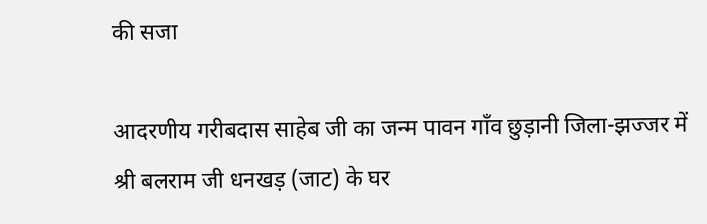की सजा

आदरणीय गरीबदास साहेब जी का जन्म पावन गाँव छुड़ानी जिला-झज्जर में श्री बलराम जी धनखड़ (जाट) के घर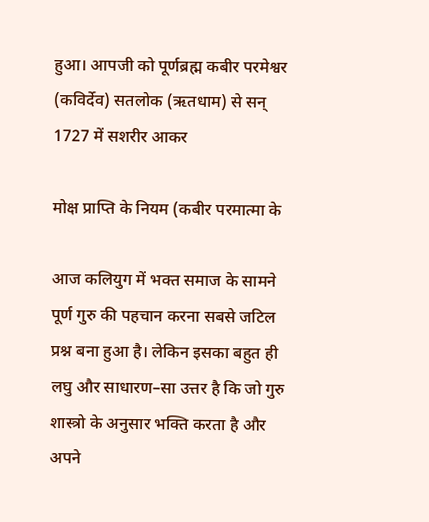हुआ। आपजी को पूर्णब्रह्म कबीर परमेश्वर (कविर्देव) सतलोक (ऋतधाम) से सन् 1727 में सशरीर आकर

मोक्ष प्राप्ति के नियम (कबीर परमात्मा के

आज कलियुग में भक्त समाज के सामने पूर्ण गुरु की पहचान करना सबसे जटिल प्रश्न बना हुआ है। लेकिन इसका बहुत ही लघु और साधारण–सा उत्तर है कि जो गुरु शास्त्रो के अनुसार भक्ति करता है और अपने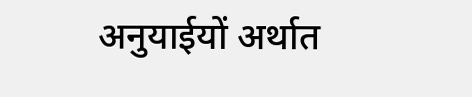अनुयाईयों अर्थात